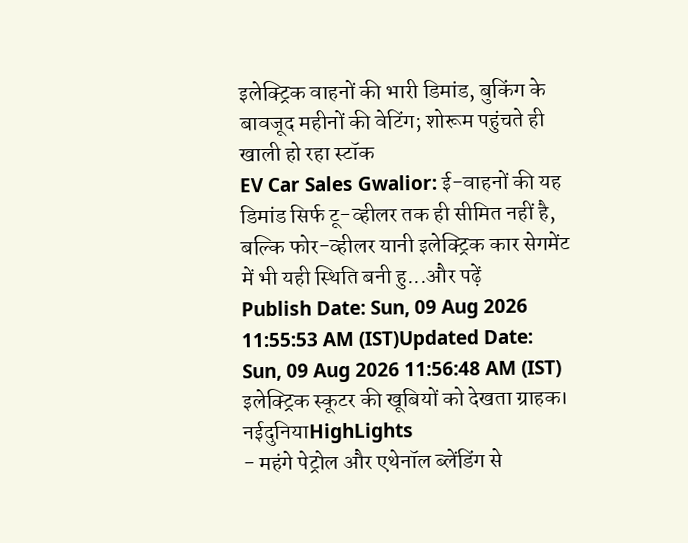इलेक्ट्रिक वाहनों की भारी डिमांड, बुकिंग के बावजूद महीनों की वेटिंग; शोरूम पहुंचते ही खाली हो रहा स्टॉक
EV Car Sales Gwalior: ई-वाहनों की यह डिमांड सिर्फ टू-व्हीलर तक ही सीमित नहीं है, बल्कि फोर-व्हीलर यानी इलेक्ट्रिक कार सेगमेंट में भी यही स्थिति बनी हु...और पढ़ें
Publish Date: Sun, 09 Aug 2026 11:55:53 AM (IST)Updated Date: Sun, 09 Aug 2026 11:56:48 AM (IST)
इलेक्ट्रिक स्कूटर की खूबियों को देखता ग्राहक। नईदुनियाHighLights
- महंगे पेट्रोल और एथेनॉल ब्लेंडिंग से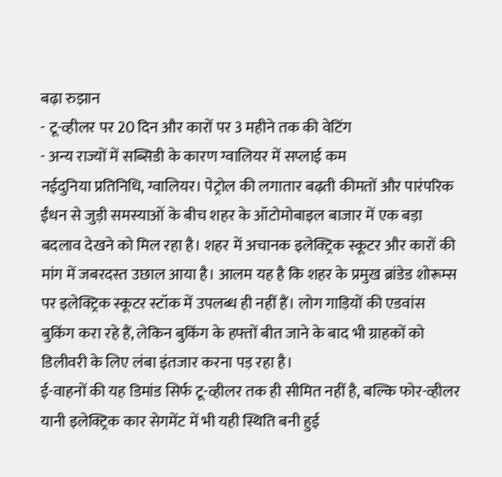बढ़ा रुझान
- टू-व्हीलर पर 20 दिन और कारों पर 3 महीने तक की वेटिंग
- अन्य राज्यों में सब्सिडी के कारण ग्वालियर में सप्लाई कम
नईदुनिया प्रतिनिधि, ग्वालियर। पेट्रोल की लगातार बढ़ती कीमतों और पारंपरिक ईंधन से जुड़ी समस्याओं के बीच शहर के ऑटोमोबाइल बाजार में एक बड़ा बदलाव देखने को मिल रहा है। शहर में अचानक इलेक्ट्रिक स्कूटर और कारों की मांग में जबरदस्त उछाल आया है। आलम यह है कि शहर के प्रमुख ब्रांडेड शोरूम्स पर इलेक्ट्रिक स्कूटर स्टॉक में उपलब्ध ही नहीं हैं। लोग गाड़ियों की एडवांस बुकिंग करा रहे हैं, लेकिन बुकिंग के हफ्तों बीत जाने के बाद भी ग्राहकों को डिलीवरी के लिए लंबा इंतजार करना पड़ रहा है।
ई-वाहनों की यह डिमांड सिर्फ टू-व्हीलर तक ही सीमित नहीं है, बल्कि फोर-व्हीलर यानी इलेक्ट्रिक कार सेगमेंट में भी यही स्थिति बनी हुई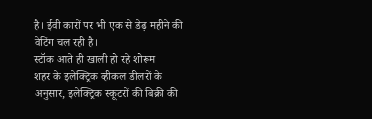है। ईवी कारों पर भी एक से डेढ़ महीने की वेटिंग चल रही है।
स्टॉक आते ही खाली हो रहे शोरूम
शहर के इलेक्ट्रिक व्हीकल डीलरों के अनुसार, इलेक्ट्रिक स्कूटरों की बिक्री की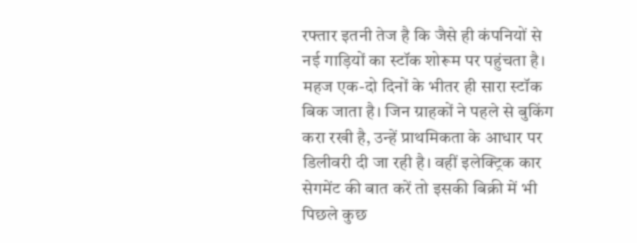रफ्तार इतनी तेज है कि जैसे ही कंपनियों से नई गाड़ियों का स्टॉक शोरूम पर पहुंचता है। महज एक-दो दिनों के भीतर ही सारा स्टॉक बिक जाता है। जिन ग्राहकों ने पहले से बुकिंग करा रखी है, उन्हें प्राथमिकता के आधार पर डिलीवरी दी जा रही है। वहीं इलेक्ट्रिक कार सेगमेंट की बात करें तो इसकी बिक्री में भी पिछले कुछ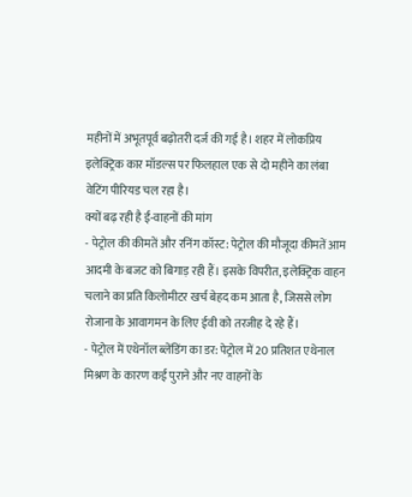महीनों में अभूतपूर्व बढ़ोतरी दर्ज की गई है। शहर में लोकप्रिय इलेक्ट्रिक कार मॉडल्स पर फिलहाल एक से दो महीने का लंबा वेटिंग पीरियड चल रहा है।
क्यों बढ़ रही है ई-वाहनों की मांग
- पेट्रोल की कीमतें और रनिंग कॉस्ट: पेट्रोल की मौजूदा कीमतें आम आदमी के बजट को बिगाड़ रही हैं। इसके विपरीत, इलेक्ट्रिक वाहन चलाने का प्रति किलोमीटर खर्च बेहद कम आता है, जिससे लोग रोजाना के आवागमन के लिए ईवी को तरजीह दे रहे हैं।
- पेट्रोल में एथेनॉल ब्लेंडिंग का डर: पेट्रोल में 20 प्रतिशत एथेनाल मिश्रण के कारण कई पुराने और नए वाहनों के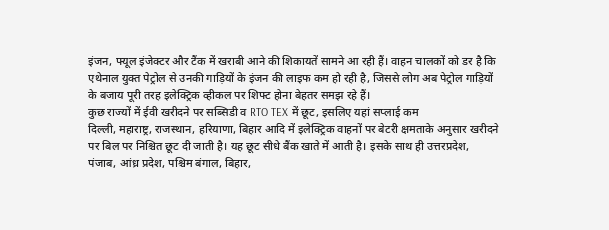इंजन, फ्यूल इंजेक्टर और टैंक में खराबी आने की शिकायतें सामने आ रही हैं। वाहन चालकों को डर है कि एथेनाल युक्त पेट्रोल से उनकी गाड़ियों के इंजन की लाइफ कम हो रही है, जिससे लोग अब पेट्रोल गाड़ियों के बजाय पूरी तरह इलेक्ट्रिक व्हीकल पर शिफ्ट होना बेहतर समझ रहे हैं।
कुछ राज्यों में ईवी खरीदने पर सब्सिडी व RTO TEX में छूट, इसलिए यहां सप्लाई कम
दिल्ली, महाराष्ट्र, राजस्थान, हरियाणा, बिहार आदि में इलेक्ट्रिक वाहनों पर बेटरी क्षमताके अनुसार खरीदने पर बिल पर निश्चित छूट दी जाती है। यह छूट सीधे बैंक खाते में आती है। इसके साथ ही उत्तरप्रदेश, पंजाब, आंध्र प्रदेश, पश्चिम बंगाल, बिहार,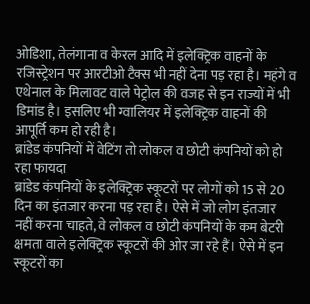ओडिशा, तेलंगाना व केरल आदि में इलेक्ट्रिक वाहनों के रजिस्ट्रेशन पर आरटीओ टैक्स भी नहीं देना पड़ रहा है। महंगे व एथेनाल के मिलावट वाले पेट्रोल की वजह से इन राज्यों में भी डिमांड है। इसलिए भी ग्वालियर में इलेक्ट्रिक वाहनों की आपूर्ति कम हो रही है।
ब्रांडेड कंपनियों में वेटिंग तो लोकल व छोटी कंपनियों को हो रहा फायदा
ब्रांडेड कंपनियों के इलेक्ट्रिक स्कूटरों पर लोगों को 15 से 20 दिन का इंतजार करना पड़ रहा है। ऐसे में जो लोग इंतजार नहीं करना चाहते, वे लोकल व छोटी कंपनियों के कम बेटरी क्षमता वाले इलेक्ट्रिक स्कूटरों की ओर जा रहे हैं। ऐसे में इन स्कूटरों का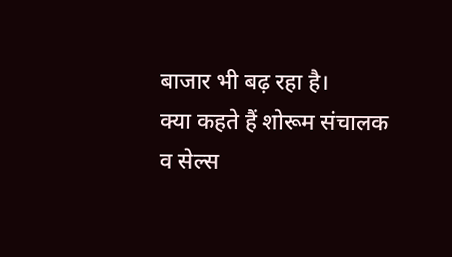बाजार भी बढ़ रहा है।
क्या कहते हैं शोरूम संचालक व सेल्स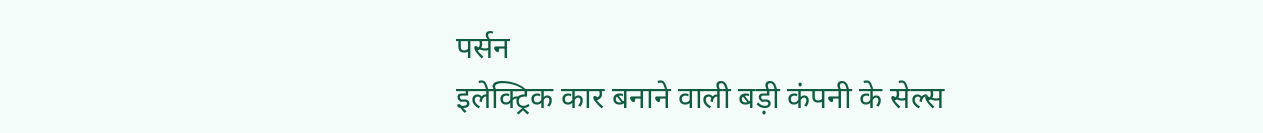पर्सन
इलेक्ट्रिक कार बनाने वाली बड़ी कंपनी के सेल्स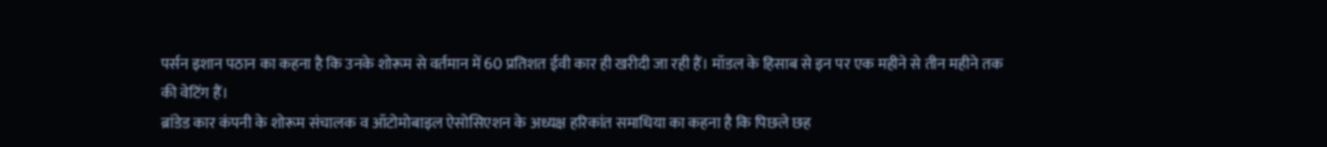पर्सन इशान पठान का कहना है कि उनके शोरूम से वर्तमान में 60 प्रतिशत ईवी कार ही खरीदी जा रही हैं। मॉडल के हिसाब से इन पर एक महीने से तीन महीने तक की वेटिंग हैं।
ब्रांडेड कार कंपनी के शोरूम संचालक व ऑटोमोबाइल ऐसोसिएशन के अध्यक्ष हरिकांत समाधिया का कहना है कि पिछले छह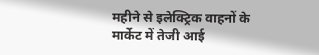महीने से इलेक्ट्रिक वाहनों के मार्केट में तेजी आई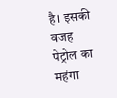है। इसकी वजह पेट्रोल का महंगा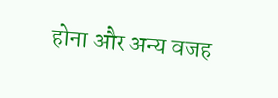होना और अन्य वजह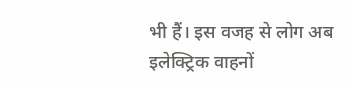भी हैं। इस वजह से लोग अब इलेक्ट्रिक वाहनों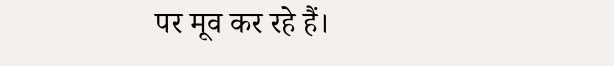पर मूव कर रहे हैं।